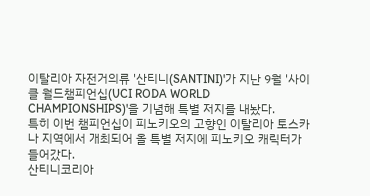이탈리아 자전거의류 '산티니(SANTINI)'가 지난 9월 '사이클 월드챔피언십(UCI RODA WORLD CHAMPIONSHIPS)'을 기념해 특별 저지를 내놨다.
특히 이번 챔피언십이 피노키오의 고향인 이탈리아 토스카나 지역에서 개최되어 올 특별 저지에 피노키오 캐릭터가 들어갔다.
산티니코리아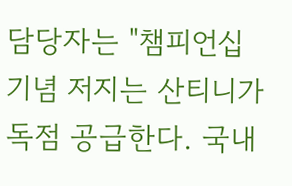담당자는 "챔피언십 기념 저지는 산티니가 독점 공급한다. 국내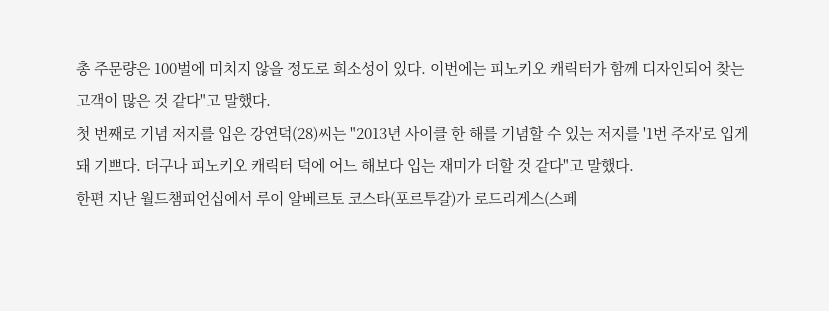총 주문량은 100벌에 미치지 않을 정도로 희소성이 있다. 이번에는 피노키오 캐릭터가 함께 디자인되어 찾는 고객이 많은 것 같다"고 말했다.
첫 번째로 기념 저지를 입은 강연덕(28)씨는 "2013년 사이클 한 해를 기념할 수 있는 저지를 '1번 주자'로 입게 돼 기쁘다. 더구나 피노키오 캐릭터 덕에 어느 해보다 입는 재미가 더할 것 같다"고 말했다.
한편 지난 월드챔피언십에서 루이 알베르토 코스타(포르투갈)가 로드리게스(스페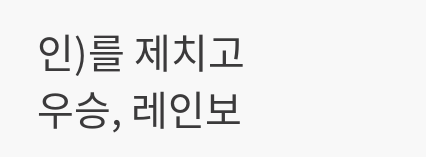인)를 제치고 우승, 레인보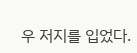우 저지를 입었다.